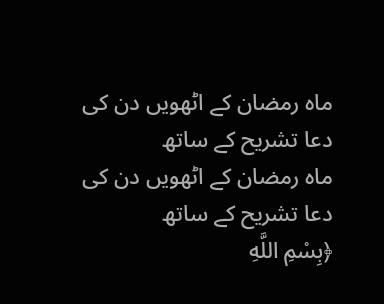ماہ رمضان کے اٹھویں دن کی دعا تشریح کے ساتھ
ماہ رمضان کے اٹھویں دن کی دعا تشریح کے ساتھ
﴿بِسْمِ اللَّهِ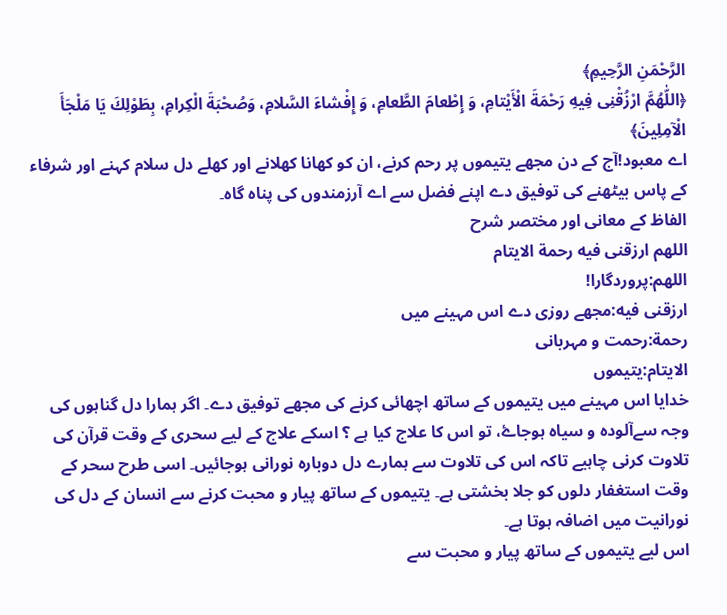الرَّحْمَنِ الرَّحِيمِ﴾
﴿اللّٰهُمَّ ارْزُقْنِى فِيهِ رَحْمَةَ الْأَيْتامِ، وَ إِطْعامَ الطَّعامِ، وَ إِفْشاءَ السَّلامِ، وَصُحْبَةَ الْكِرامِ، بِطَوْلِكَ يَا مَلْجَأَ الْآمِلِينَ﴾
اے معبود!آج کے دن مجھے یتیموں پر رحم کرنے، ان کو کھانا کھلانے اور کھلے دل سلام کہنے اور شرفاء کے پاس بیٹھنے کی توفیق دے اپنے فضل سے اے آرزمندوں کی پناہ گاہ۔
الفاظ کے معانی اور مختصر شرح
اللهم ارزقنی فیه رحمة الایتام
اللهم:پروردگارا!
ارزقنی فیه:مجھے روزی دے اس مہینے میں
رحمة:رحمت و مہربانی
الایتام:یتیموں
خدایا اس مہینے میں یتیموں کے ساتھ اچھائی کرنے کی مجھے توفیق دے۔ اگر ہمارا دل گناہوں کی وجہ سےآلودہ و سیاہ ہوجاۓ، تو اس کا علاج کیا ہے ؟ اسکے علاج کے لیے سحری کے وقت قرآن کی تلاوت کرنی چاہیے تاکہ اس کی تلاوت سے ہمارے دل دوبارہ نورانی ہوجائیں۔ اسی طرح سحر کے وقت استغفار دلوں کو جلا بخشتی ہے۔ یتیموں کے ساتھ پیار و محبت کرنے سے انسان کے دل کی نورانیت میں اضافہ ہوتا ہے۔
اس لیے یتیموں کے ساتھ پیار و محبت سے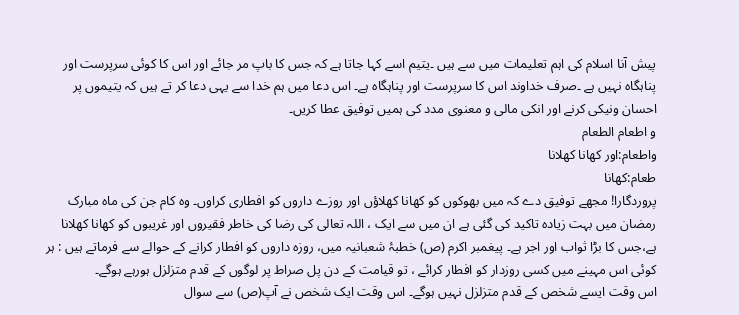پیش آنا اسلام کی اہم تعلیمات میں سے ہیں ۔یتیم اسے کہا جاتا ہے کہ جس کا باپ مر جائے اور اس کا کوئی سرپرست اور پناہگاہ نہیں ہے ۔صرف خداوند اس کا سرپرست اور پناہگاہ ہے۔ اس دعا میں ہم خدا سے یہی دعا کر تے ہیں کہ یتیموں پر احسان ونیکی کرنے اور انکی مالی و معنوی مدد کی ہمیں توفیق عطا کریں۔
و اطعام الطعام
واطعام:اور کھانا کھلانا
طعام:کھانا
پروردگارا! مجھے توفیق دے کہ میں بھوکوں کو کھانا کھلاؤں اور روزے داروں کو افطاری کراوں۔ وہ کام جن کی ماہ مبارک رمضان میں بہت زیادہ تاکید کی گئی ہے ان میں سے ایک ، اللہ تعالی کی رضا کی خاطر فقیروں اور غریبوں کو کھانا کھلانا ہے،جس کا بڑا ثواب اور اجر ہے۔ پیغمبر اکرم (ص) خطبۂ شعبانیہ میں، روزہ داروں کو افطار کرانے کے حوالے سے فرماتے ہیں : ہر کوئی اس مہینے میں کسی روزدار کو افطار کرائے ، تو قیامت کے دن پل صراط پر لوگوں کے قدم متزلزل ہورہے ہوگے۔
اس وقت ایسے شخص کے قدم متزلزل نہیں ہوگے۔ اس وقت ایک شخص نے آپ(ص) سے سوال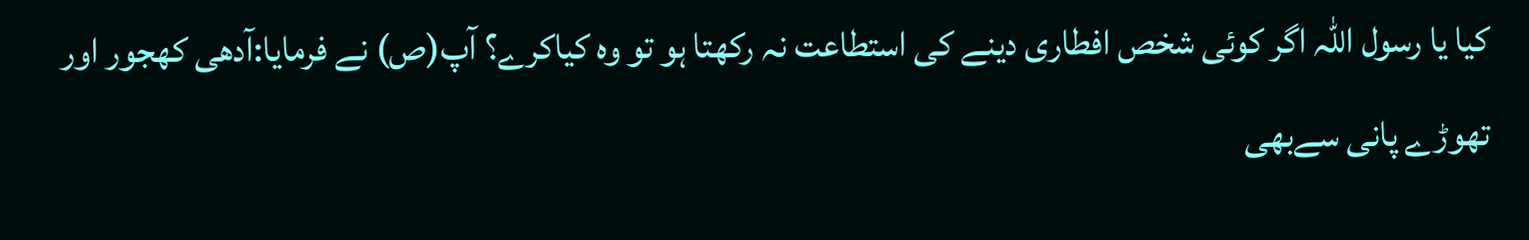کیا یا رسول اللہ اگر کوئی شخص افطاری دینے کی استطاعت نہ رکھتا ہو تو وہ کیاکرے؟ آپ(ص) نے فرمایا:آدھی کھجور اور تھوڑے پانی سےبھی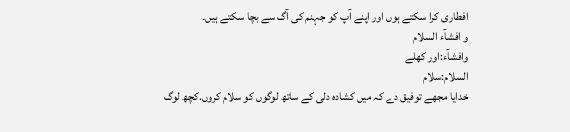افطاری کرا سکتے ہوں اور اپنے آپ کو جہنم کی آگ سے بچا سکتے ہیں۔
و افشآء السلام
وافشآء:اور کھلے
السلام:سلام
خدایا مجھے توفیق دے کہ میں کشادہ دلی کے ساتھ لوگوں کو سلام کروں.کچھ لوگ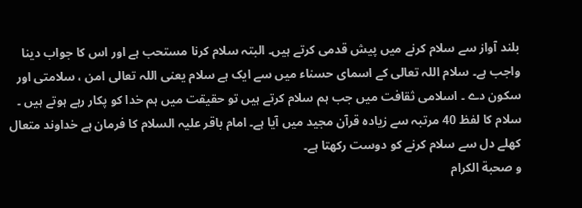بلند آواز سے سلام کرنے میں پیش قدمی کرتے ہیں۔ البتہ سلام کرنا مستحب ہے اور اس کا جواب دینا واجب ہے۔ سلام اللہ تعالی کے اسمای حسناء میں سے ایک ہے سلام یعنی اللہ تعالی امن ، سلامتی اور سکون دے ۔ اسلامی ثقافت میں جب ہم سلام کرتے ہیں تو حقیقت میں ہم خدا کو پکار رہے ہوتے ہیں ۔ سلام کا لفظ 40 مرتبہ سے زیادہ قرآن مجید میں آیا ہے۔ امام باقر علیہ السلام کا فرمان ہے خداوند متعال کھلے دل سے سلام کرنے کو دوست رکھتا ہے۔
و صحبة الکرام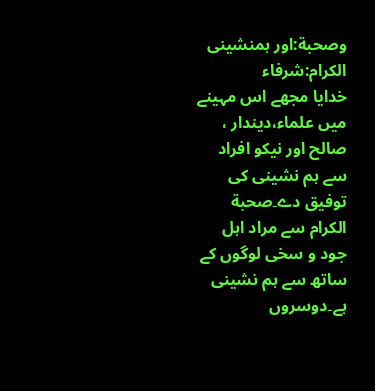وصحبة:اور ہمنشینی
الکرام:شرفاء
خدایا مجھے اس مہینے میں علماء،دیندار ، صالح اور نیکو افراد سے ہم نشینی کی توفیق دے۔صحبة الکرام سے مراد اہل جود و سخی لوگوں کے ساتھ سے ہم نشینی ہے۔دوسروں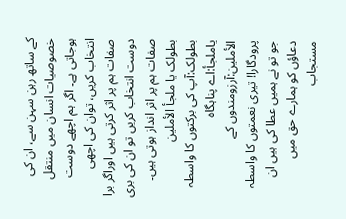کے ساتھ رہن سہن سے، ان کی خصوصیات انسان میں منتقل ہوجاتی ہے۔ اگر ہم اچھے دوست انتخاب کریں، توان کی اچھی صفات ہم پر اثر کرتی ہیں اوراگر برا دوست انتخاب کریں تو ان کی بری صفات ہم پر اثر انداز ہوتی ہیں۔
بطولک یا ملجأ الأملین
بطولک:آپ کی برکتوں کا واسطہ
یاملجأ:اے پناہگاہ
الأملین:آرزومندوں کے
پرودگارا! تیری نعمتوں کا واسطہ جو تو نے ہمیں عطا کی ہیں ان دعاؤں کو ہمارے حق میں مستجاب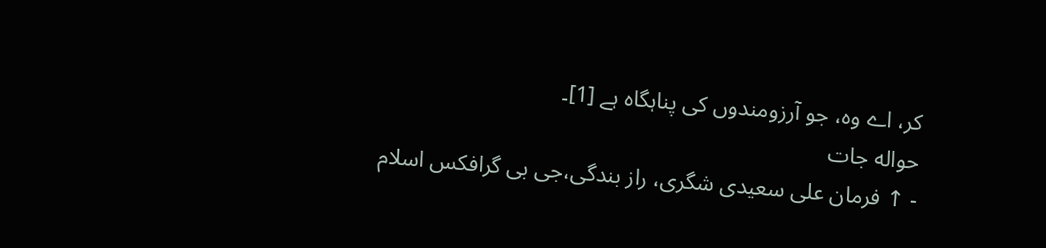کر، اے وہ، جو آرزومندوں کی پناہگاہ ہے [1]۔
حواله جات
- ↑ فرمان علی سعیدی شگری، راز بندگی،جی بی گرافکس اسلام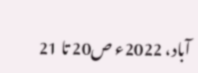آباد، 2022ء ص20 تا 21